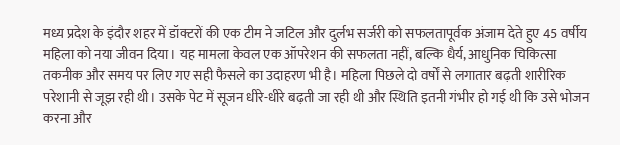मध्य प्रदेश के इंदौर शहर में डॉक्टरों की एक टीम ने जटिल और दुर्लभ सर्जरी को सफलतापूर्वक अंजाम देते हुए 45 वर्षीय महिला को नया जीवन दिया। यह मामला केवल एक ऑपरेशन की सफलता नहीं, बल्कि धैर्य, आधुनिक चिकित्सा तकनीक और समय पर लिए गए सही फैसले का उदाहरण भी है। महिला पिछले दो वर्षों से लगातार बढ़ती शारीरिक परेशानी से जूझ रही थी। उसके पेट में सूजन धीरे-धीरे बढ़ती जा रही थी और स्थिति इतनी गंभीर हो गई थी कि उसे भोजन करना और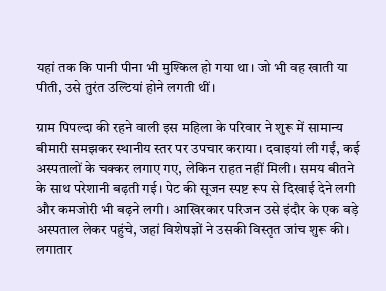यहां तक कि पानी पीना भी मुश्किल हो गया था। जो भी वह खाती या पीती, उसे तुरंत उल्टियां होने लगती थीं।

ग्राम पिपल्दा की रहने वाली इस महिला के परिवार ने शुरू में सामान्य बीमारी समझकर स्थानीय स्तर पर उपचार कराया। दवाइयां ली गईं, कई अस्पतालों के चक्कर लगाए गए, लेकिन राहत नहीं मिली। समय बीतने के साथ परेशानी बढ़ती गई। पेट की सूजन स्पष्ट रूप से दिखाई देने लगी और कमजोरी भी बढ़ने लगी। आखिरकार परिजन उसे इंदौर के एक बड़े अस्पताल लेकर पहुंचे, जहां विशेषज्ञों ने उसकी विस्तृत जांच शुरू की।
लगातार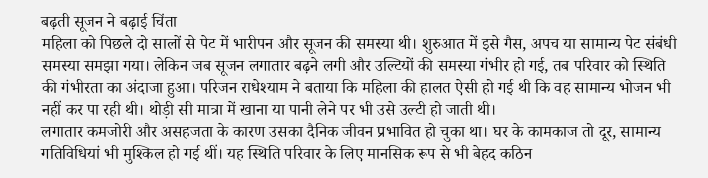बढ़ती सूजन ने बढ़ाई चिंता
महिला को पिछले दो सालों से पेट में भारीपन और सूजन की समस्या थी। शुरुआत में इसे गैस, अपच या सामान्य पेट संबंधी समस्या समझा गया। लेकिन जब सूजन लगातार बढ़ने लगी और उल्टियों की समस्या गंभीर हो गई, तब परिवार को स्थिति की गंभीरता का अंदाजा हुआ। परिजन राधेश्याम ने बताया कि महिला की हालत ऐसी हो गई थी कि वह सामान्य भोजन भी नहीं कर पा रही थी। थोड़ी सी मात्रा में खाना या पानी लेने पर भी उसे उल्टी हो जाती थी।
लगातार कमजोरी और असहजता के कारण उसका दैनिक जीवन प्रभावित हो चुका था। घर के कामकाज तो दूर, सामान्य गतिविधियां भी मुश्किल हो गई थीं। यह स्थिति परिवार के लिए मानसिक रूप से भी बेहद कठिन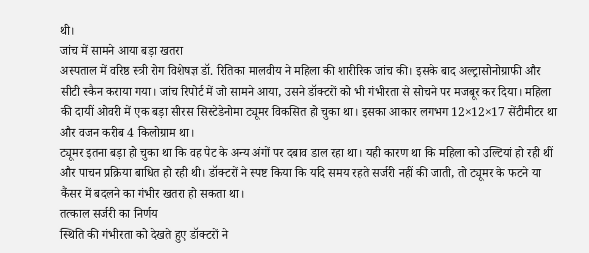थी।
जांच में सामने आया बड़ा खतरा
अस्पताल में वरिष्ठ स्त्री रोग विशेषज्ञ डॉ. रितिका मालवीय ने महिला की शारीरिक जांच की। इसके बाद अल्ट्रासोनोग्राफी और सीटी स्कैन कराया गया। जांच रिपोर्ट में जो सामने आया, उसने डॉक्टरों को भी गंभीरता से सोचने पर मजबूर कर दिया। महिला की दायीं ओवरी में एक बड़ा सीरस सिस्टेडेनोमा ट्यूमर विकसित हो चुका था। इसका आकार लगभग 12×12×17 सेंटीमीटर था और वजन करीब 4 किलोग्राम था।
ट्यूमर इतना बड़ा हो चुका था कि वह पेट के अन्य अंगों पर दबाव डाल रहा था। यही कारण था कि महिला को उल्टियां हो रही थीं और पाचन प्रक्रिया बाधित हो रही थी। डॉक्टरों ने स्पष्ट किया कि यदि समय रहते सर्जरी नहीं की जाती, तो ट्यूमर के फटने या कैंसर में बदलने का गंभीर खतरा हो सकता था।
तत्काल सर्जरी का निर्णय
स्थिति की गंभीरता को देखते हुए डॉक्टरों ने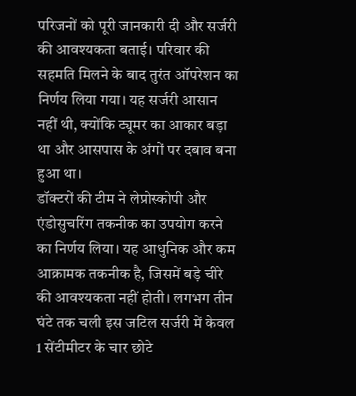परिजनों को पूरी जानकारी दी और सर्जरी की आवश्यकता बताई। परिवार की सहमति मिलने के बाद तुरंत ऑपरेशन का निर्णय लिया गया। यह सर्जरी आसान नहीं थी, क्योंकि ट्यूमर का आकार बड़ा था और आसपास के अंगों पर दबाव बना हुआ था।
डॉक्टरों की टीम ने लेप्रोस्कोपी और एंडोसुचरिंग तकनीक का उपयोग करने का निर्णय लिया। यह आधुनिक और कम आक्रामक तकनीक है, जिसमें बड़े चीरे की आवश्यकता नहीं होती। लगभग तीन घंटे तक चली इस जटिल सर्जरी में केवल 1 सेंटीमीटर के चार छोटे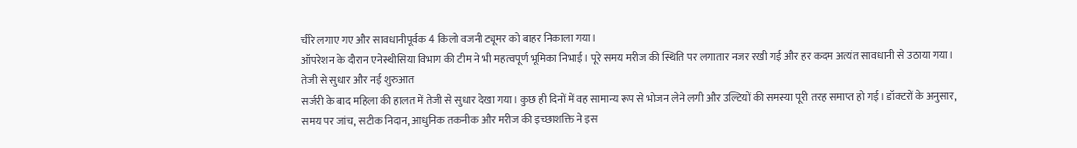चीरे लगाए गए और सावधानीपूर्वक 4 किलो वजनी ट्यूमर को बाहर निकाला गया।
ऑपरेशन के दौरान एनेस्थीसिया विभाग की टीम ने भी महत्वपूर्ण भूमिका निभाई। पूरे समय मरीज की स्थिति पर लगातार नजर रखी गई और हर कदम अत्यंत सावधानी से उठाया गया।
तेजी से सुधार और नई शुरुआत
सर्जरी के बाद महिला की हालत में तेजी से सुधार देखा गया। कुछ ही दिनों में वह सामान्य रूप से भोजन लेने लगी और उल्टियों की समस्या पूरी तरह समाप्त हो गई। डॉक्टरों के अनुसार, समय पर जांच, सटीक निदान, आधुनिक तकनीक और मरीज की इच्छाशक्ति ने इस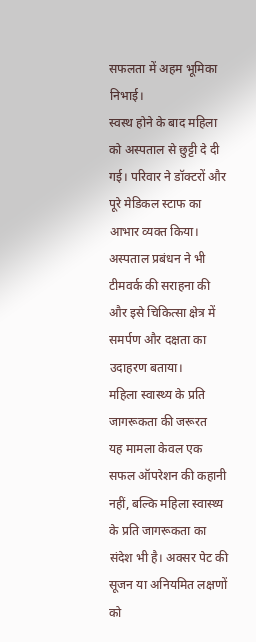सफलता में अहम भूमिका निभाई।
स्वस्थ होने के बाद महिला को अस्पताल से छुट्टी दे दी गई। परिवार ने डॉक्टरों और पूरे मेडिकल स्टाफ का आभार व्यक्त किया। अस्पताल प्रबंधन ने भी टीमवर्क की सराहना की और इसे चिकित्सा क्षेत्र में समर्पण और दक्षता का उदाहरण बताया।
महिला स्वास्थ्य के प्रति जागरूकता की जरूरत
यह मामला केवल एक सफल ऑपरेशन की कहानी नहीं, बल्कि महिला स्वास्थ्य के प्रति जागरूकता का संदेश भी है। अक्सर पेट की सूजन या अनियमित लक्षणों को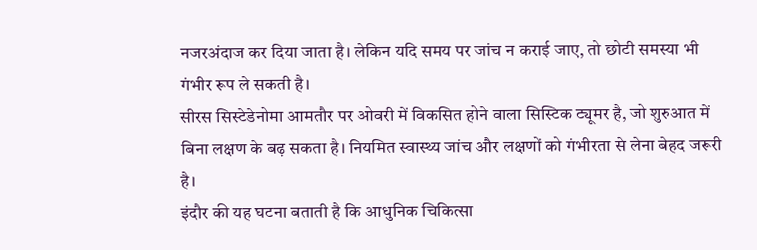नजरअंदाज कर दिया जाता है। लेकिन यदि समय पर जांच न कराई जाए, तो छोटी समस्या भी गंभीर रूप ले सकती है।
सीरस सिस्टेडेनोमा आमतौर पर ओवरी में विकसित होने वाला सिस्टिक ट्यूमर है, जो शुरुआत में बिना लक्षण के बढ़ सकता है। नियमित स्वास्थ्य जांच और लक्षणों को गंभीरता से लेना बेहद जरूरी है।
इंदौर की यह घटना बताती है कि आधुनिक चिकित्सा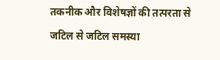तकनीक और विशेषज्ञों की तत्परता से जटिल से जटिल समस्या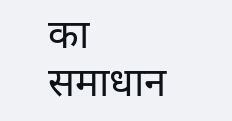का समाधान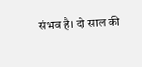संभव है। दो साल की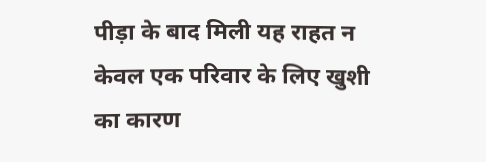पीड़ा के बाद मिली यह राहत न केवल एक परिवार के लिए खुशी का कारण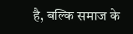है, बल्कि समाज के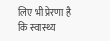लिए भी प्रेरणा है कि स्वास्थ्य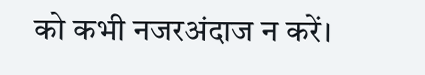को कभी नजरअंदाज न करें।